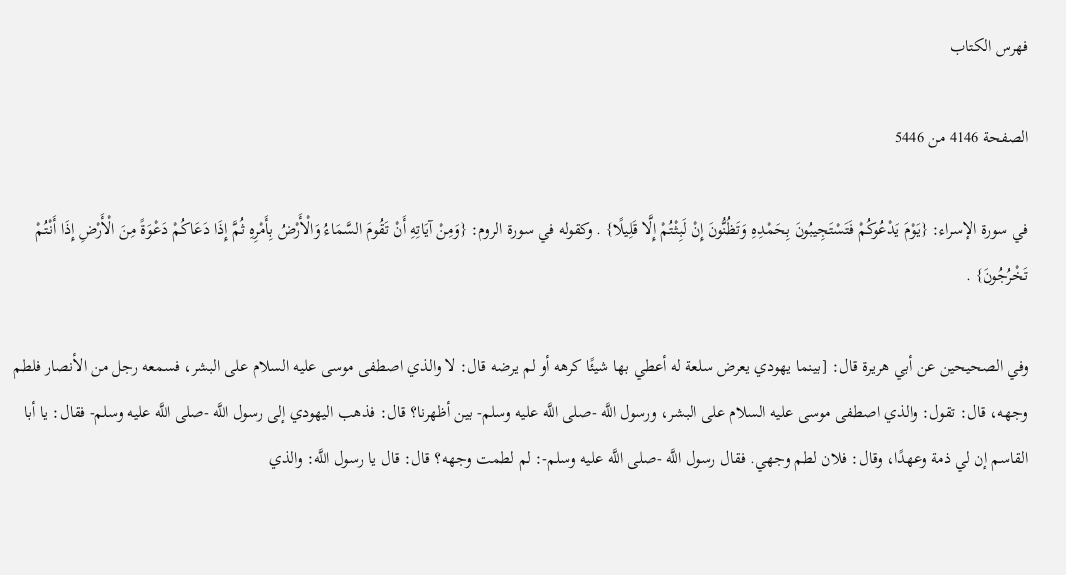فهرس الكتاب

الصفحة 4146 من 5446

في سورة الإسراء: {يَوْمَ يَدْعُوكُمْ فَتَسْتَجِيبُونَ بِحَمْدِهِ وَتَظُنُّونَ إِنْ لَبِثْتُمْ إِلَّا قَلِيلًا} . وكقوله في سورة الروم: {وَمِنْ آيَاتِهِ أَنْ تَقُومَ السَّمَاءُ وَالْأَرْضُ بِأَمْرِهِ ثُمَّ إِذَا دَعَاكُمْ دَعْوَةً مِنَ الْأَرْضِ إِذَا أَنْتُمْ تَخْرُجُونَ} .

وفي الصحيحين عن أبي هريرة قال: [بينما يهودي يعرض سلعة له أعطي بها شيئًا كرهه أو لم يرضه قال: لا والذي اصطفى موسى عليه السلام على البشر، فسمعه رجل من الأنصار فلطم وجهه، قال: تقول: والذي اصطفى موسى عليه السلام على البشر، ورسول اللَّه -صلى اللَّه عليه وسلم- بين أظهرنا؟ قال: فذهب اليهودي إلى رسول اللَّه -صلى اللَّه عليه وسلم- فقال: يا أبا القاسم إن لي ذمة وعهدًا، وقال: فلان لطم وجهي. فقال رسول اللَّه -صلى اللَّه عليه وسلم-: لم لطمت وجهه؟ قال: قال يا رسول اللَّه: والذي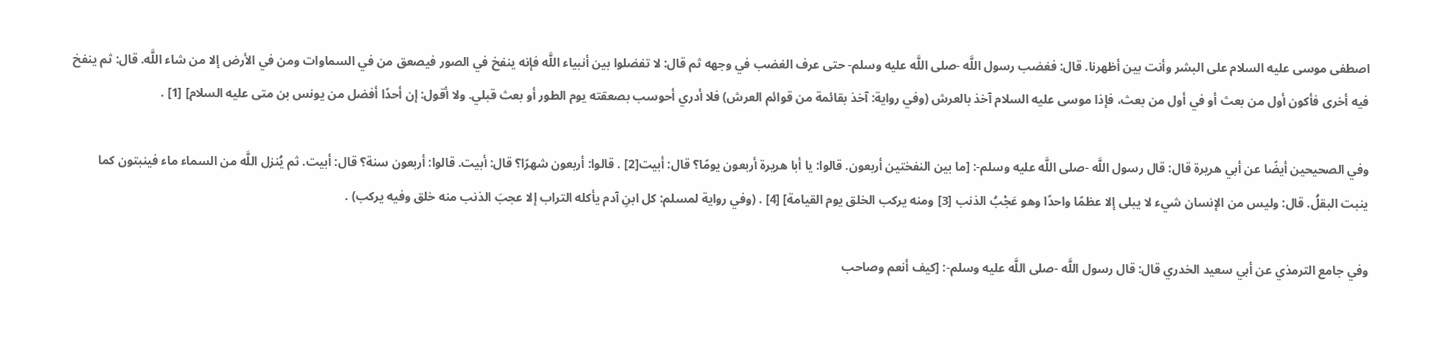اصطفى موسى عليه السلام على البشر وأنت بين أظهرنا. قال: فغضب رسول اللَّه -صلى اللَّه عليه وسلم- حتى عرف الغضب في وجهه ثم قال: لا تفضلوا بين أنبياء اللَّه فإنه ينفخ في الصور فيصعق من في السماوات ومن في الأرض إلا من شاء اللَّه. قال: ثم ينفخ فيه أخرى فأكون أول من بعث أو في أول من بعث، فإذا موسى عليه السلام آخذ بالعرش (وفي رواية: آخذ بقائمة من قوائم العرش) فلا أدري أحوسب بصعقته يوم الطور أو بعث قبلي. ولا أقول: إن أحدًا أفضل من يونس بن متى عليه السلام] [1] .

وفي الصحيحين أيضًا عن أبي هريرة قال: قال رسول اللَّه -صلى اللَّه عليه وسلم-: [ما بين النفختين أربعون. قالوا: يا أبا هريرة أربعون يومًا؟ قال: أبيت[2] . قالوا: أربعون شهرًا؟ قال: أبيت. قالوا: أربعون سنة؟ قال: أبيت. ثم يُنزل اللَّه من السماء ماء فينبتون كما ينبت البقلُ. قال: وليس من الإنسان شيء لا يبلى إلا عظمًا واحدًا وهو عَجْبُ الذنب [3] ومنه يركب الخلق يوم القيامة] [4] . (وفي رواية لمسلم: كل ابنِ آدم يأكله التراب إلا عجبَ الذنب منه خلق وفيه يركب) .

وفي جامع الترمذي عن أبي سعيد الخدري قال: قال رسول اللَّه -صلى اللَّه عليه وسلم-: [كيف أنعم وصاحب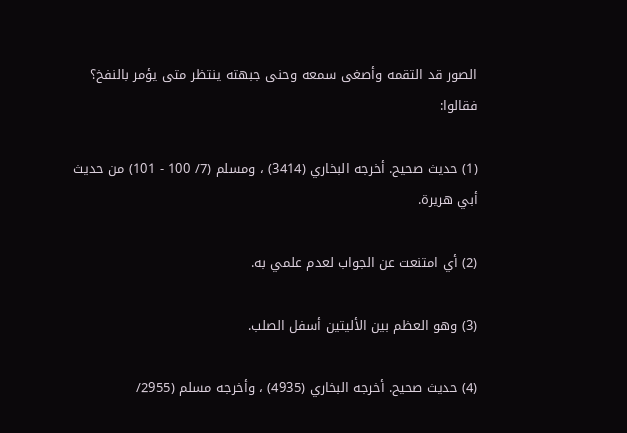الصور قد التقمه وأصغى سمعه وحنى جبهته ينتظر متى يؤمر بالنفخ؟ فقالوا:

(1) حديث صحيح. أخرجه البخاري (3414) ، ومسلم (7/ 100 - 101) من حديث أبي هريرة.

(2) أي امتنعت عن الجواب لعدم علمي به.

(3) وهو العظم بين الأليتين أسفل الصلب.

(4) حديث صحيح. أخرجه البخاري (4935) ، وأخرجه مسلم (2955/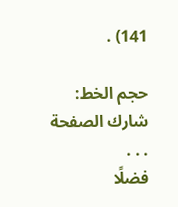141) .

حجم الخط:
شارك الصفحة
. . .
فضلًا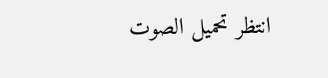انتظر تحميل الصوت